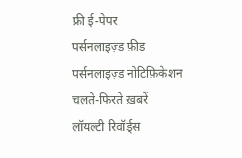फ्री ई-पेपर
पर्सनलाइज़्ड फ़ीड
पर्सनलाइज़्ड नोटिफ़िकेशन
चलते-फिरते ख़बरें
लॉयल्टी रिवॉर्ड्स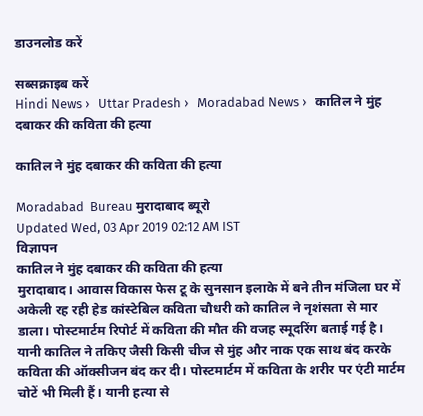डाउनलोड करें

सब्सक्राइब करें
Hindi News ›   Uttar Pradesh ›   Moradabad News ›   कातिल ने मुंह दबाकर की कविता की हत्या

कातिल ने मुंह दबाकर की कविता की हत्या

Moradabad  Bureau मुरादाबाद ब्यूरो
Updated Wed, 03 Apr 2019 02:12 AM IST
विज्ञापन
कातिल ने मुंह दबाकर की कविता की हत्या
मुरादाबाद। आवास विकास फेस टू के सुनसान इलाके में बने तीन मंजिला घर में अकेली रह रही हेड कांस्टेबिल कविता चौधरी को कातिल ने नृशंसता से मार डाला। पोस्टमार्टम रिपोर्ट में कविता की मौत की वजह स्मूदरिंग बताई गई है। यानी कातिल ने तकिए जैसी किसी चीज से मुंह और नाक एक साथ बंद करके कविता की ऑक्सीजन बंद कर दी। पोस्टमार्टम में कविता के शरीर पर एंटी मार्टम चोटें भी मिली हैं। यानी हत्या से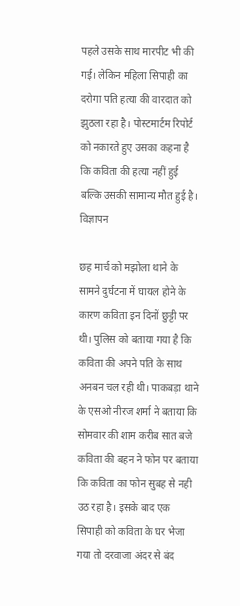पहले उसके साथ मारपीट भी की गई। लेकिन महिला सिपाही का दरोगा पति हत्या की वारदात को झुठला रहा है। पोस्टमार्टम रिपोर्ट को नकारते हुए उसका कहना है कि कविता की हत्या नहीं हुई बल्कि उसकी सामान्य मौत हुई है।
विज्ञापन

छह मार्च को मझोला थाने के सामने दुर्घटना में घायल होने के कारण कविता इन दिनों छुट्टी पर थी। पुलिस को बताया गया है कि कविता की अपने पति के साथ अनबन चल रही थी। पाकबड़ा थाने के एसओ नीरज शर्मा ने बताया कि सोमवार की शाम करीब सात बजे कविता की बहन ने फोन पर बताया कि कविता का फोन सुबह से नही उठ रहा है। इसके बाद एक सिपाही को कविता के घर भेजा गया तो दरवाजा अंदर से बंद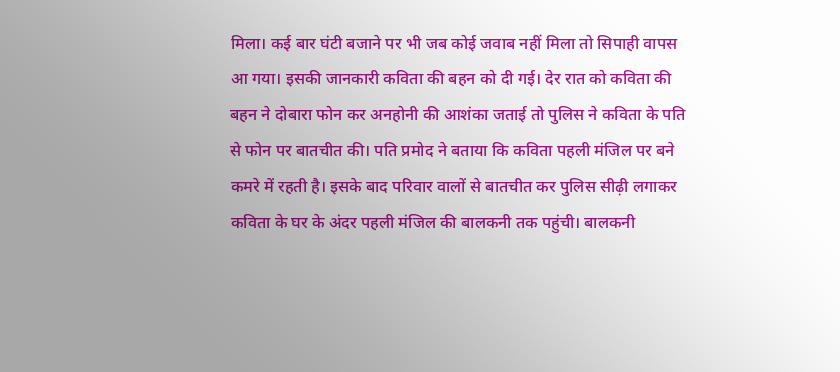मिला। कई बार घंटी बजाने पर भी जब कोई जवाब नहीं मिला तो सिपाही वापस आ गया। इसकी जानकारी कविता की बहन को दी गई। देर रात को कविता की बहन ने दोबारा फोन कर अनहोनी की आशंका जताई तो पुलिस ने कविता के पति से फोन पर बातचीत की। पति प्रमोद ने बताया कि कविता पहली मंजिल पर बने कमरे में रहती है। इसके बाद परिवार वालों से बातचीत कर पुलिस सीढ़ी लगाकर कविता के घर के अंदर पहली मंजिल की बालकनी तक पहुंची। बालकनी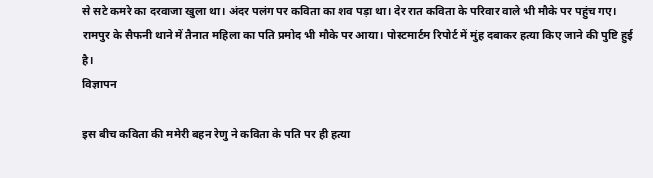से सटे कमरे का दरवाजा खुला था। अंदर पलंग पर कविता का शव पड़ा था। देर रात कविता के परिवार वाले भी मौके पर पहुंच गए। रामपुर के सैफनी थाने में तैनात महिला का पति प्रमोद भी मौके पर आया। पोस्टमार्टम रिपोर्ट में मुंह दबाकर हत्या किए जाने की पुष्टि हुई है।
विज्ञापन

इस बीच कविता की ममेरी बहन रेणु ने कविता के पति पर ही हत्या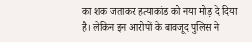का शक जताकर हत्याकांड को नया मोड़ दे दिया है। लेकिन इन आरोपों के बावजूद पुलिस ने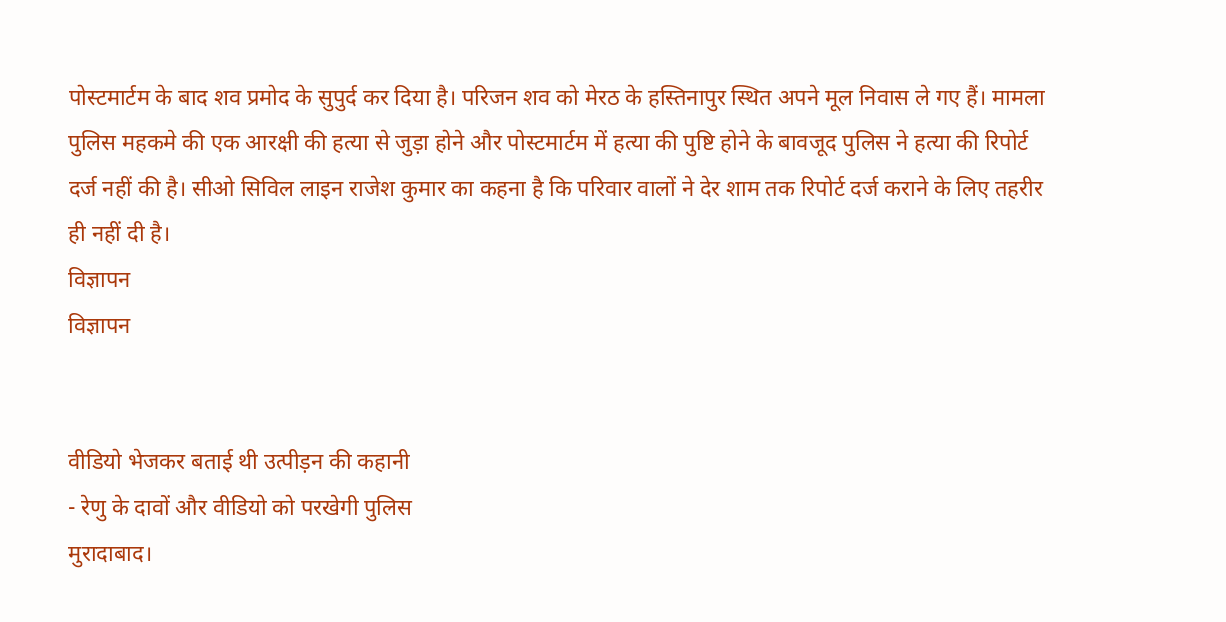पोस्टमार्टम के बाद शव प्रमोद के सुपुर्द कर दिया है। परिजन शव को मेरठ के हस्तिनापुर स्थित अपने मूल निवास ले गए हैं। मामला पुलिस महकमे की एक आरक्षी की हत्या से जुड़ा होने और पोस्टमार्टम में हत्या की पुष्टि होने के बावजूद पुलिस ने हत्या की रिपोर्ट दर्ज नहीं की है। सीओ सिविल लाइन राजेश कुमार का कहना है कि परिवार वालों ने देर शाम तक रिपोर्ट दर्ज कराने के लिए तहरीर ही नहीं दी है।
विज्ञापन
विज्ञापन


वीडियो भेजकर बताई थी उत्पीड़न की कहानी
- रेणु के दावों और वीडियो को परखेगी पुलिस
मुरादाबाद।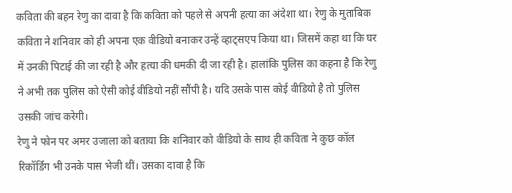कविता की बहन रेणु का दावा है कि कविता को पहले से अपनी हत्या का अंदेशा था। रेणु के मुताबिक कविता ने शनिवार को ही अपना एक वीडियो बनाकर उन्हें व्हाट्सएप किया था। जिसमें कहा था कि घर में उनकी पिटाई की जा रही है और हत्या की धमकी दी जा रही है। हालांकि पुलिस का कहना है कि रेणु ने अभी तक पुलिस को ऐसी कोई वीडियो नहीं सौंपी है। यदि उसके पास कोई वीडियो है तो पुलिस उसकी जांच करेगी।
रेणु ने फोन पर अमर उजाला को बताया कि शनिवार को वीडियो के साथ ही कविता ने कुछ कॉल रिकॉर्डिंग भी उनके पास भेजी थीं। उसका दावा है कि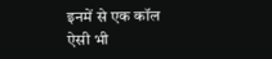इनमें से एक कॉल ऐसी भी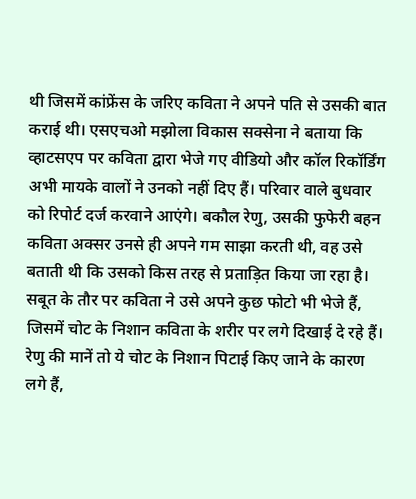थी जिसमें कांफ्रेंस के जरिए कविता ने अपने पति से उसकी बात कराई थी। एसएचओ मझोला विकास सक्सेना ने बताया कि व्हाटसएप पर कविता द्वारा भेजे गए वीडियो और कॉल रिकॉर्डिंग अभी मायके वालों ने उनको नहीं दिए हैं। परिवार वाले बुधवार को रिपोर्ट दर्ज करवाने आएंगे। बकौल रेणु, उसकी फुफेरी बहन कविता अक्सर उनसे ही अपने गम साझा करती थी, वह उसे बताती थी कि उसको किस तरह से प्रताड़ित किया जा रहा है। सबूत के तौर पर कविता ने उसे अपने कुछ फोटो भी भेजे हैं, जिसमें चोट के निशान कविता के शरीर पर लगे दिखाई दे रहे हैं। रेणु की मानें तो ये चोट के निशान पिटाई किए जाने के कारण लगे हैं,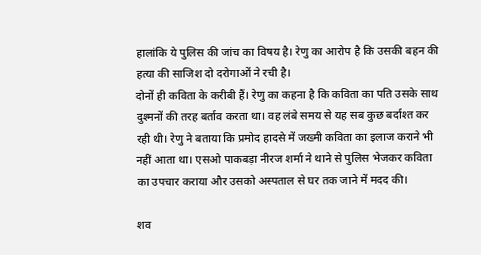हालांकि ये पुलिस की जांच का विषय है। रेणु का आरोप है कि उसकी बहन की हत्या की साजिश दो दरोगाओं ने रची है।
दोनों ही कविता के करीबी हैं। रेणु का कहना है कि कविता का पति उसके साथ दुश्मनों की तरह बर्ताव करता था। वह लंबे समय से यह सब कुछ बर्दाश्त कर रही थी। रेणु ने बताया कि प्रमोद हादसे में जख्मी कविता का इलाज कराने भी नहीं आता था। एसओ पाकबड़ा नीरज शर्मा ने थाने से पुलिस भेजकर कविता का उपचार कराया और उसको अस्पताल से घर तक जाने में मदद की।

शव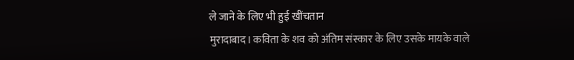ले जाने के लिए भी हुई खींचतान
मुरादाबाद। कविता के शव को अंतिम संस्कार के लिए उसके मायके वाले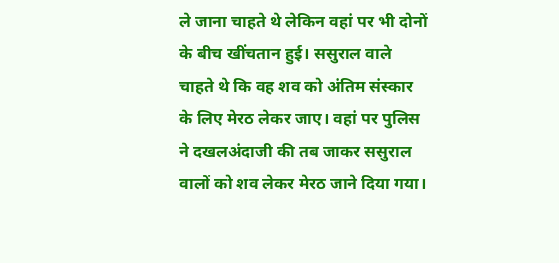ले जाना चाहते थे लेकिन वहां पर भी दोनों के बीच खींचतान हुई। ससुराल वाले चाहते थे कि वह शव को अंतिम संस्कार के लिए मेरठ लेकर जाए। वहां पर पुलिस ने दखलअंदाजी की तब जाकर ससुराल वालों को शव लेकर मेरठ जाने दिया गया।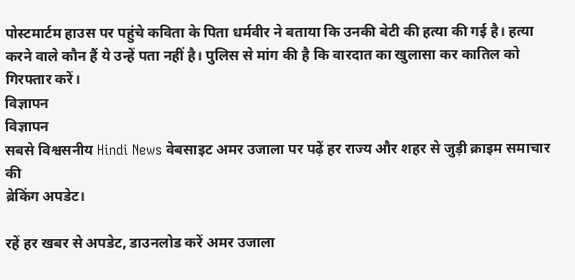पोस्टमार्टम हाउस पर पहुंचे कविता के पिता धर्मवीर ने बताया कि उनकी बेटी की हत्या की गई है। हत्या करने वाले कौन हैं ये उन्हें पता नहीं है। पुलिस से मांग की है कि वारदात का खुलासा कर कातिल को गिरफ्तार करें।
विज्ञापन
विज्ञापन
सबसे विश्वसनीय Hindi News वेबसाइट अमर उजाला पर पढ़ें हर राज्य और शहर से जुड़ी क्राइम समाचार की
ब्रेकिंग अपडेट।

रहें हर खबर से अपडेट, डाउनलोड करें अमर उजाला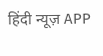हिंदी न्यूज़ APP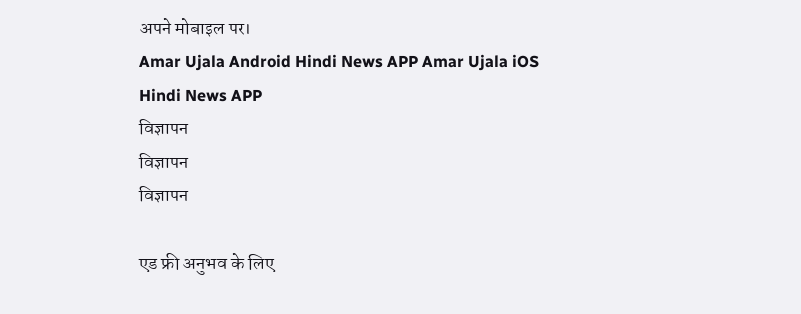अपने मोबाइल पर।
Amar Ujala Android Hindi News APP Amar Ujala iOS Hindi News APP
विज्ञापन
विज्ञापन
विज्ञापन

एड फ्री अनुभव के लिए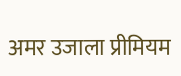अमर उजाला प्रीमियम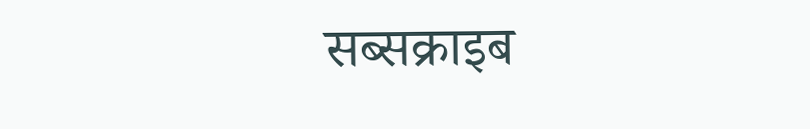सब्सक्राइब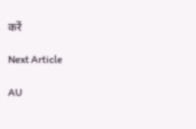करें

Next Article

AU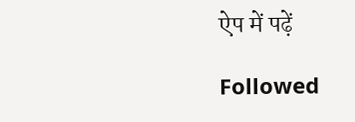ऐप में पढ़ें

Followed